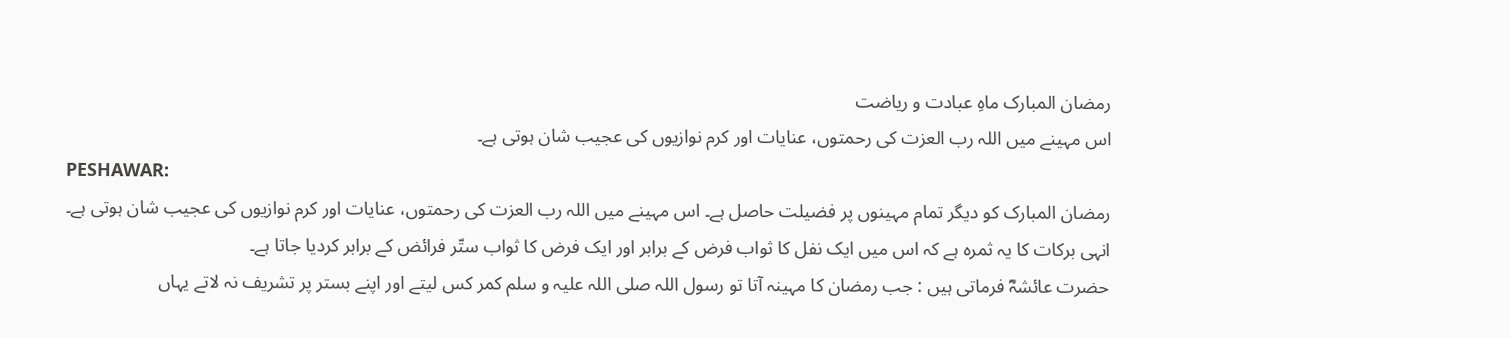رمضان المبارک ماہِ عبادت و ریاضت
اس مہینے میں اللہ رب العزت کی رحمتوں، عنایات اور کرم نوازیوں کی عجیب شان ہوتی ہے۔
PESHAWAR:
رمضان المبارک کو دیگر تمام مہینوں پر فضیلت حاصل ہے۔ اس مہینے میں اللہ رب العزت کی رحمتوں، عنایات اور کرم نوازیوں کی عجیب شان ہوتی ہے۔
انہی برکات کا یہ ثمرہ ہے کہ اس میں ایک نفل کا ثواب فرض کے برابر اور ایک فرض کا ثواب ستّر فرائض کے برابر کردیا جاتا ہے۔
حضرت عائشہؓ فرماتی ہیں : جب رمضان کا مہینہ آتا تو رسول اللہ صلی اللہ علیہ و سلم کمر کس لیتے اور اپنے بستر پر تشریف نہ لاتے یہاں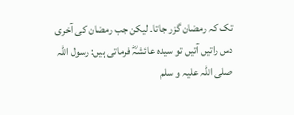تک کہ رمضان گزر جاتا۔ لیکن جب رمضان کی آخری دس راتیں آتیں تو سیدہ عائشہؓ فرماتی ہیں: رسول اللہ صلی اللہ علیہ و سلم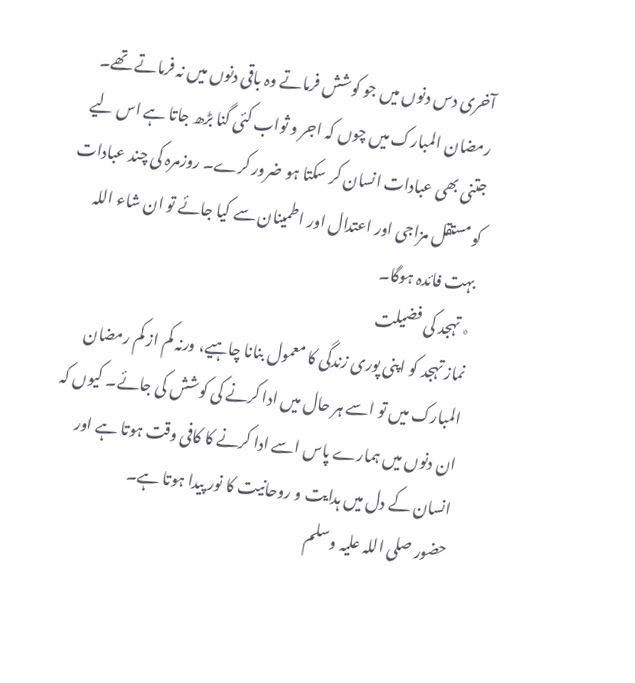آخری دس دنوں میں جو کوشش فرماتے وہ باقی دنوں میں نہ فرماتے تھے۔
رمضان المبارک میں چوں کہ اجر و ثواب کئی گنا بڑھ جاتا ہے اس لیے جتنی بھی عبادات انسان کر سکتا ہو ضرور کرے۔ روزمرہ کی چند عبادات کو مستقل مزاجی اور اعتدال اور اطمینان سے کیا جائے تو ان شاء اللہ بہت فائدہ ہوگا۔
٭ تہجد کی فضیلت
نماز تہجد کو اپنی پوری زندگی کا معمول بنانا چاہیے، ورنہ کم از کم رمضان المبارک میں تو اسے ہر حال میں ادا کرنے کی کوشش کی جائے۔ کیوں کہ ان دنوں میں ہمارے پاس اسے ادا کرنے کا کافی وقت ہوتا ہے اور انسان کے دل میں ہدایت و روحانیت کا نور پیدا ہوتا ہے۔
حضور صلی اللہ علیہ وسلم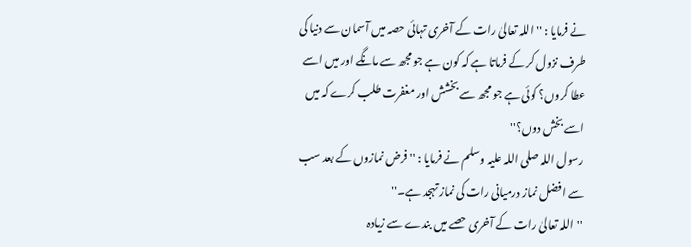نے فرمایا : '' اللہ تعالیٰ رات کے آخری تہائی حصہ میں آسمان سے دنیا کی طرف نزول کر کے فرماتا ہے کہ کون ہے جو مجھ سے مانگے اور میں اسے عطا کروں؟ کوئی ہے جو مجھ سے بخشش اور مغفرت طلب کرے کہ میں اسے بخش دوں؟''
رسول اللہ صلی اللہ علیہ وسلم نے فرمایا : '' فرض نمازوں کے بعد سب سے افضل نماز درمیانی رات کی نماز تہجد ہے۔''
''اللہ تعالیٰ رات کے آخری حصے میں بندے سے زیادہ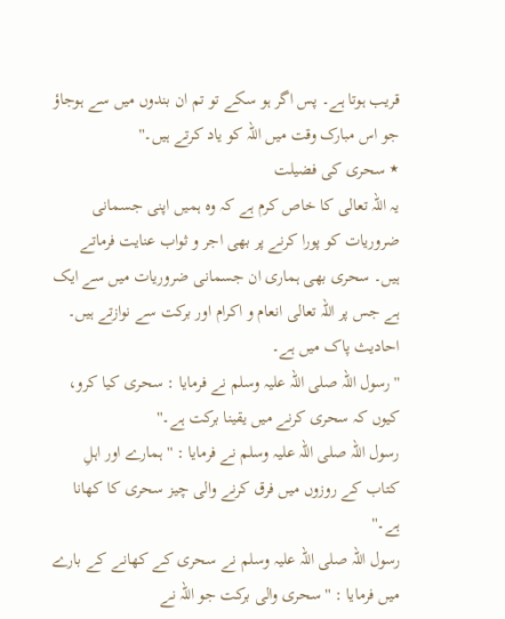قریب ہوتا ہے۔ پس اگر ہو سکے تو تم ان بندوں میں سے ہوجاؤ جو اس مبارک وقت میں اللہ کو یاد کرتے ہیں۔''
٭ سحری کی فضیلت
یہ اللہ تعالی کا خاص کرم ہے کہ وہ ہمیں اپنی جسمانی ضروریات کو پورا کرنے پر بھی اجر و ثواب عنایت فرماتے ہیں۔ سحری بھی ہماری ان جسمانی ضروریات میں سے ایک ہے جس پر اللہ تعالی انعام و اکرام اور برکت سے نوازتے ہیں۔ احادیث پاک میں ہے۔
'' رسول اللہ صلی اللہ علیہ وسلم نے فرمایا : سحری کیا کرو، کیوں کہ سحری کرنے میں یقینا برکت ہے۔''
رسول اللہ صلی اللہ علیہ وسلم نے فرمایا : '' ہمارے اور اہلِ کتاب کے روزوں میں فرق کرنے والی چیز سحری کا کھانا ہے۔''
رسول اللہ صلی اللہ علیہ وسلم نے سحری کے کھانے کے بارے میں فرمایا : ''سحری والی برکت جو اللہ نے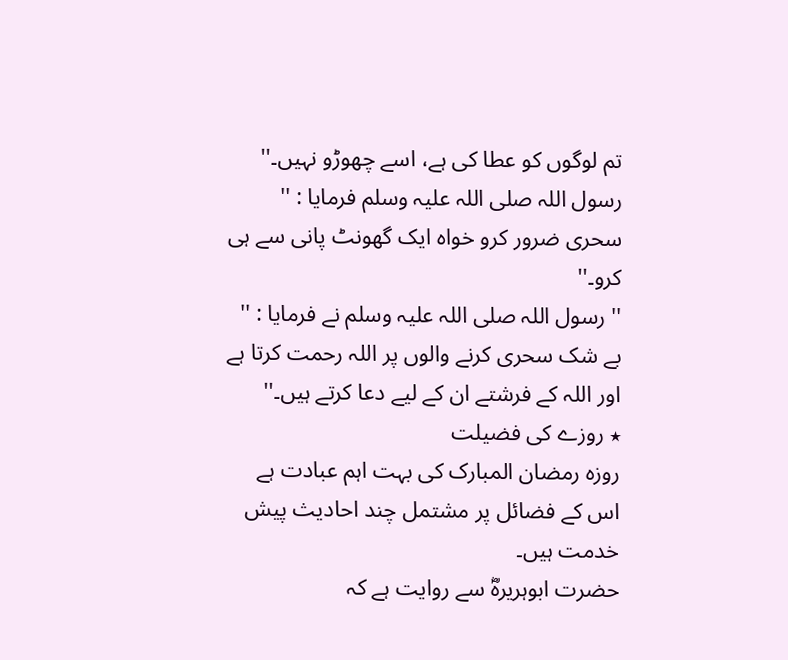تم لوگوں کو عطا کی ہے، اسے چھوڑو نہیں۔''
رسول اللہ صلی اللہ علیہ وسلم فرمایا : '' سحری ضرور کرو خواہ ایک گھونٹ پانی سے ہی کرو۔''
'' رسول اللہ صلی اللہ علیہ وسلم نے فرمایا : '' بے شک سحری کرنے والوں پر اللہ رحمت کرتا ہے اور اللہ کے فرشتے ان کے لیے دعا کرتے ہیں۔''
٭ روزے کی فضیلت
روزہ رمضان المبارک کی بہت اہم عبادت ہے اس کے فضائل پر مشتمل چند احادیث پیش خدمت ہیں۔
حضرت ابوہریرہؓ سے روایت ہے کہ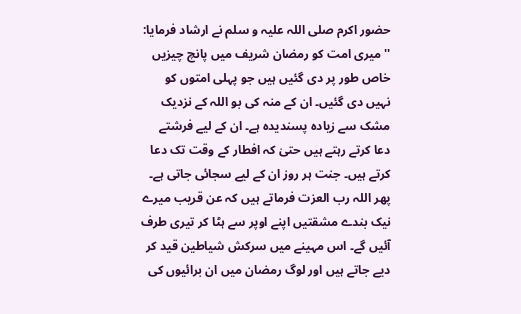حضور اکرم صلی اللہ علیہ و سلم نے ارشاد فرمایا: '' میری امت کو رمضان شریف میں پانچ چیزیں خاص طور پر دی گئیں ہیں جو پہلی امتوں کو نہیں دی گئیں۔ ان کے منہ کی بو اللہ کے نزدیک مشک سے زیادہ پسندیدہ ہے۔ ان کے لیے فرشتے دعا کرتے رہتے ہیں حتیٰ کہ افطار کے وقت تک دعا کرتے ہیں۔ جنت ہر روز ان کے لیے سجائی جاتی ہے۔ پھر اللہ رب العزت فرماتے ہیں کہ عن قریب میرے نیک بندے مشقتیں اپنے اوپر سے ہٹا کر تیری طرف آئیں گے۔ اس مہینے میں سرکش شیاطین قید کر دیے جاتے ہیں اور لوگ رمضان میں ان برائیوں کی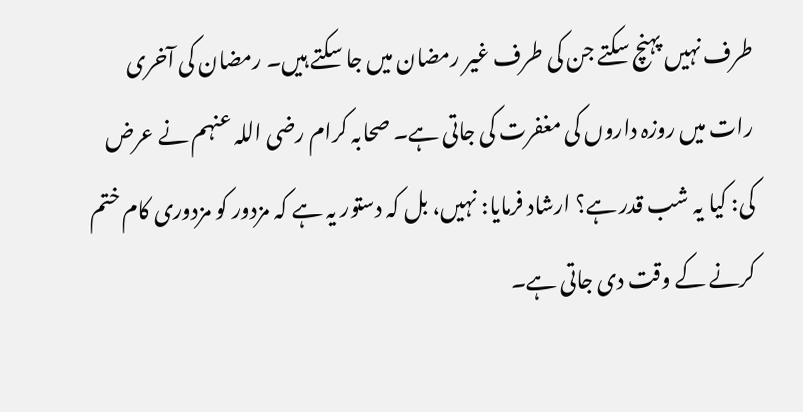طرف نہیں پہنچ سکتے جن کی طرف غیر رمضان میں جا سکتے ہیں۔ رمضان کی آخری رات میں روزہ داروں کی مغفرت کی جاتی ہے۔ صحابہ کرام رضی اللہ عنہم نے عرض کی: کیا یہ شب قدر ہے؟ ارشاد فرمایا: نہیں، بل کہ دستور یہ ہے کہ مزدور کو مزدوری کام ختم کرنے کے وقت دی جاتی ہے۔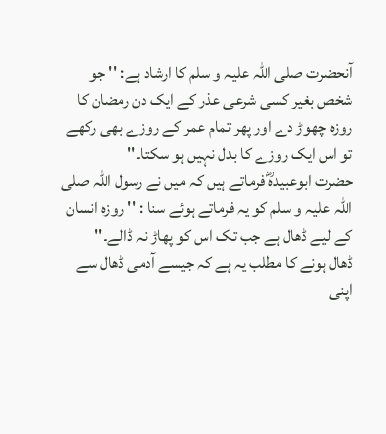آنحضرت صلی اللہ علیہ و سلم کا ارشاد ہے: '' جو شخص بغیر کسی شرعی عذر کے ایک دن رمضان کا روزہ چھوڑ دے اور پھر تمام عمر کے روزے بھی رکھے تو اس ایک روزے کا بدل نہیں ہو سکتا۔''
حضرت ابوعبیدہؓ فرماتے ہیں کہ میں نے رسول اللہ صلی اللہ علیہ و سلم کو یہ فرماتے ہوئے سنا : '' روزہ انسان کے لیے ڈھال ہے جب تک اس کو پھاڑ نہ ڈالے۔''
ڈھال ہونے کا مطلب یہ ہے کہ جیسے آدمی ڈھال سے اپنی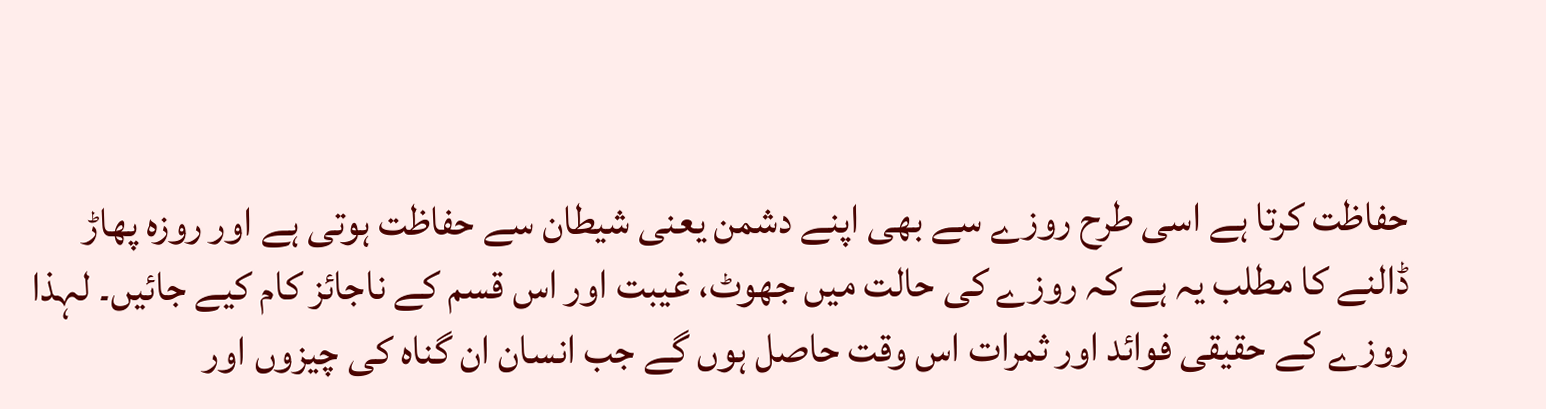حفاظت کرتا ہے اسی طرح روزے سے بھی اپنے دشمن یعنی شیطان سے حفاظت ہوتی ہے اور روزہ پھاڑ ڈالنے کا مطلب یہ ہے کہ روزے کی حالت میں جھوٹ، غیبت اور اس قسم کے ناجائز کام کیے جائیں۔ لہذا روزے کے حقیقی فوائد اور ثمرات اس وقت حاصل ہوں گے جب انسان ان گناہ کی چیزوں اور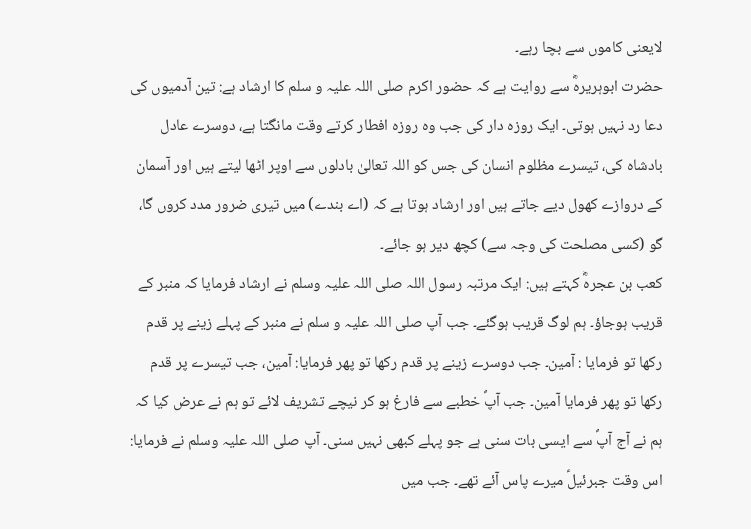لایعنی کاموں سے بچا رہے۔
حضرت ابوہریرہؓ سے روایت ہے کہ حضور اکرم صلی اللہ علیہ و سلم کا ارشاد ہے: تین آدمیوں کی دعا رد نہیں ہوتی۔ ایک روزہ دار کی جب وہ روزہ افطار کرتے وقت مانگتا ہے، دوسرے عادل بادشاہ کی، تیسرے مظلوم انسان کی جس کو اللہ تعالیٰ بادلوں سے اوپر اٹھا لیتے ہیں اور آسمان کے دروازے کھول دیے جاتے ہیں اور ارشاد ہوتا ہے کہ (اے بندے) میں تیری ضرور مدد کروں گا، گو (کسی مصلحت کی وجہ سے) کچھ دیر ہو جائے۔
کعب بن عجرہؓ کہتے ہیں: ایک مرتبہ رسول اللہ صلی اللہ علیہ وسلم نے ارشاد فرمایا کہ منبر کے قریب ہوجاؤ۔ ہم لوگ قریب ہوگئے۔ جب آپ صلی اللہ علیہ و سلم نے منبر کے پہلے زینے پر قدم رکھا تو فرمایا : آمین۔ جب دوسرے زینے پر قدم رکھا تو پھر فرمایا: آمین، جب تیسرے پر قدم رکھا تو پھر فرمایا آمین۔ جب آپؐ خطبے سے فارغ ہو کر نیچے تشریف لائے تو ہم نے عرض کیا کہ ہم نے آج آپؐ سے ایسی بات سنی ہے جو پہلے کبھی نہیں سنی۔ آپ صلی اللہ علیہ وسلم نے فرمایا: اس وقت جبرئیلؑ میرے پاس آئے تھے۔ جب میں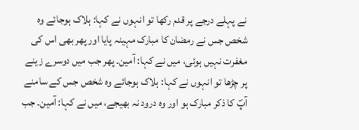نے پہلے درجے پر قدم رکھا تو انہوں نے کہا: ہلاک ہوجائے وہ شخص جس نے رمضان کا مبارک مہینہ پایا اور پھر بھی اس کی مغفرت نہیں ہوئی، میں نے کہا: آمین۔ پھر جب میں دوسرے زینے پر چڑھا تو انہوں نے کہا: ہلاک ہوجائے وہ شخص جس کے سامنے آپؐ کا ذکر مبارک ہو اور وہ درود نہ بھیجے، میں نے کہا: آمین۔ جب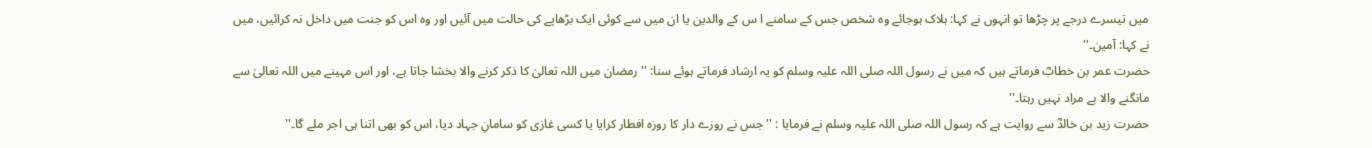میں تیسرے درجے پر چڑھا تو انہوں نے کہا: ہلاک ہوجائے وہ شخص جس کے سامنے ا س کے والدین یا ان میں سے کوئی ایک بڑھاپے کی حالت میں آئیں اور وہ اس کو جنت میں داخل نہ کرائیں، میں نے کہا: آمین۔''
حضرت عمر بن خطابؓ فرماتے ہیں کہ میں نے رسول اللہ صلی اللہ علیہ وسلم کو یہ ارشاد فرماتے ہوئے سنا: '' رمضان میں اللہ تعالیٰ کا ذکر کرنے والا بخشا جاتا ہے، اور اس مہینے میں اللہ تعالیٰ سے مانگنے والا بے مراد نہیں رہتا۔''
حضرت زید بن خالدؓ سے روایت ہے کہ رسول اللہ صلی اللہ علیہ وسلم نے فرمایا : ''جس نے روزے دار کا روزہ افطار کرایا یا کسی غازی کو سامانِ جہاد دیا، اس کو بھی اتنا ہی اجر ملے گا۔''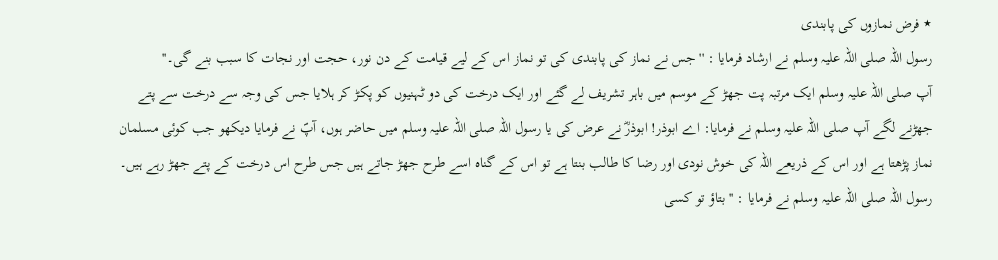٭ فرض نمازوں کی پابندی
رسول اللہ صلی اللہ علیہ وسلم نے ارشاد فرمایا : '' جس نے نماز کی پابندی کی تو نماز اس کے لیے قیامت کے دن نور، حجت اور نجات کا سبب بنے گی۔''
آپ صلی اللہ علیہ وسلم ایک مرتبہ پت جھڑ کے موسم میں باہر تشریف لے گئے اور ایک درخت کی دو ٹہنیوں کو پکڑ کر ہلایا جس کی وجہ سے درخت سے پتے جھڑنے لگے آپ صلی اللہ علیہ وسلم نے فرمایا: اے ابوذر! ابوذرؓ نے عرض کی یا رسول اللہ صلی اللہ علیہ وسلم میں حاضر ہوں، آپؐ نے فرمایا دیکھو جب کوئی مسلمان نماز پڑھتا ہے اور اس کے ذریعے اللہ کی خوش نودی اور رضا کا طالب بنتا ہے تو اس کے گناہ اسے طرح جھڑ جاتے ہیں جس طرح اس درخت کے پتے جھڑ رہے ہیں۔
رسول اللہ صلی اللہ علیہ وسلم نے فرمایا : '' بتاؤ تو کسی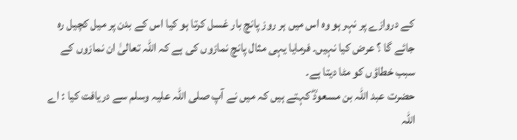کے دروازے پر نہر ہو وہ اس میں ہر روز پانچ بار غسل کرتا ہو کیا اس کے بدن پر میل کچیل رہ جائے گا ؟ عرض کیا نہیں۔ فرمایا یہی مثال پانچ نمازوں کی ہے کہ اللہ تعالیٰ ان نمازوں کے سبب خطاؤں کو مٹا دیتا ہے۔
حضرت عبد اللہ بن مسعودؓ کہتے ہیں کہ میں نے آپ صلی اللہ علیہ وسلم سے دریافت کیا : اے اللہ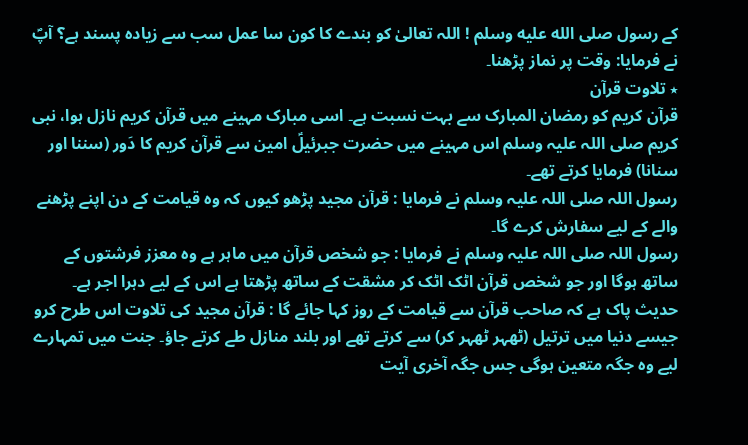کے رسول صلى الله عليه وسلم ! اللہ تعالیٰ کو بندے کا کون سا عمل سب سے زیادہ پسند ہے؟ آپؐ نے فرمایا: وقت پر نماز پڑھنا۔
٭ تلاوت قرآن
قرآن کریم کو رمضان المبارک سے بہت نسبت ہے۔ اسی مبارک مہینے میں قرآن کریم نازل ہوا، نبی کریم صلی اللہ علیہ وسلم اس مہینے میں حضرت جبرئیلؑ امین سے قرآن کریم کا دَور (سننا اور سنانا) فرمایا کرتے تھے۔
رسول اللہ صلی اللہ علیہ وسلم نے فرمایا : قرآن مجید پڑھو کیوں کہ وہ قیامت کے دن اپنے پڑھنے والے کے لیے سفارش کرے گا۔
رسول اللہ صلی اللہ علیہ وسلم نے فرمایا : جو شخص قرآن میں ماہر ہے وہ معزز فرشتوں کے ساتھ ہوگا اور جو شخص قرآن اٹک اٹک کر مشقت کے ساتھ پڑھتا ہے اس کے لیے دہرا اجر ہے۔
حدیث پاک ہے کہ صاحب قرآن سے قیامت کے روز کہا جائے گا : قرآن مجید کی تلاوت اس طرح کرو جیسے دنیا میں ترتیل (ٹھہر ٹھہر کر) سے کرتے تھے اور بلند منازل طے کرتے جاؤ۔ جنت میں تمہارے لیے وہ جگہ متعین ہوگی جس جگہ آخری آیت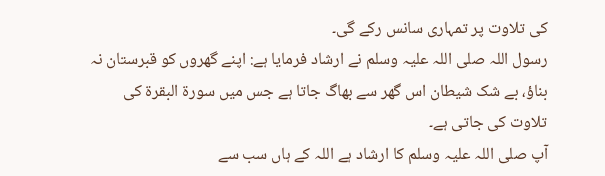کی تلاوت پر تمہاری سانس رکے گی۔
رسول اللہ صلی اللہ علیہ وسلم نے ارشاد فرمایا ہے: اپنے گھروں کو قبرستان نہ بناؤ، بے شک شیطان اس گھر سے بھاگ جاتا ہے جس میں سورۃ البقرۃ کی تلاوت کی جاتی ہے۔
آپ صلی اللہ علیہ وسلم کا ارشاد ہے اللہ کے ہاں سب سے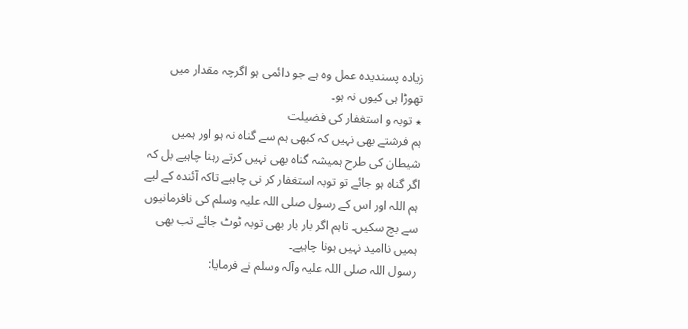زیادہ پسندیدہ عمل وہ ہے جو دائمی ہو اگرچہ مقدار میں تھوڑا ہی کیوں نہ ہو۔
٭ توبہ و استغفار کی فضیلت
ہم فرشتے بھی نہیں کہ کبھی ہم سے گناہ نہ ہو اور ہمیں شیطان کی طرح ہمیشہ گناہ بھی نہیں کرتے رہنا چاہیے بل کہ اگر گناہ ہو جائے تو توبہ استغفار کر نی چاہیے تاکہ آئندہ کے لیے ہم اللہ اور اس کے رسول صلی اللہ علیہ وسلم کی نافرمانیوں سے بچ سکیں۔ تاہم اگر بار بار بھی توبہ ٹوٹ جائے تب بھی ہمیں ناامید نہیں ہونا چاہیے۔
رسول اللہ صلی اللہ علیہ وآلہ وسلم نے فرمایا: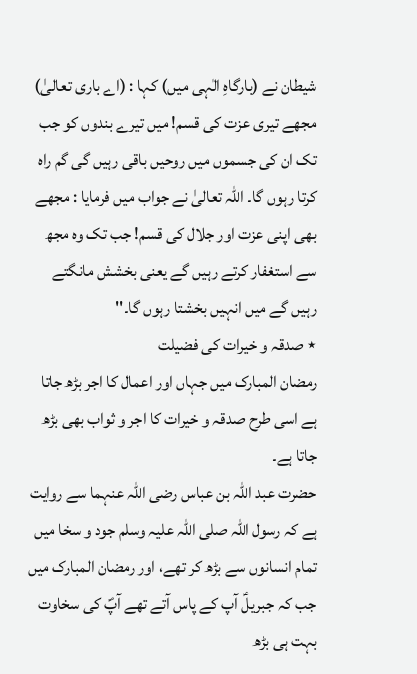شیطان نے (بارگاہِ الٰہی میں) کہا : (اے باری تعالیٰ) مجھے تیری عزت کی قسم! میں تیرے بندوں کو جب تک ان کی جسموں میں روحیں باقی رہیں گی گم راہ کرتا رہوں گا۔ اللہ تعالیٰ نے جواب میں فرمایا : مجھے بھی اپنی عزت اور جلال کی قسم! جب تک وہ مجھ سے استغفار کرتے رہیں گے یعنی بخشش مانگتے رہیں گے میں انہیں بخشتا رہوں گا۔''
٭ صدقہ و خیرات کی فضیلت
رمضان المبارک میں جہاں اور اعمال کا اجر بڑھ جاتا ہے اسی طرح صدقہ و خیرات کا اجر و ثواب بھی بڑھ جاتا ہے۔
حضرت عبد اللہ بن عباس رضی اللہ عنہما سے روایت ہے کہ رسول اللہ صلی اللہ علیہ وسلم جود و سخا میں تمام انسانوں سے بڑھ کر تھے، اور رمضان المبارک میں جب کہ جبریلؑ آپ کے پاس آتے تھے آپؐ کی سخاوت بہت ہی بڑھ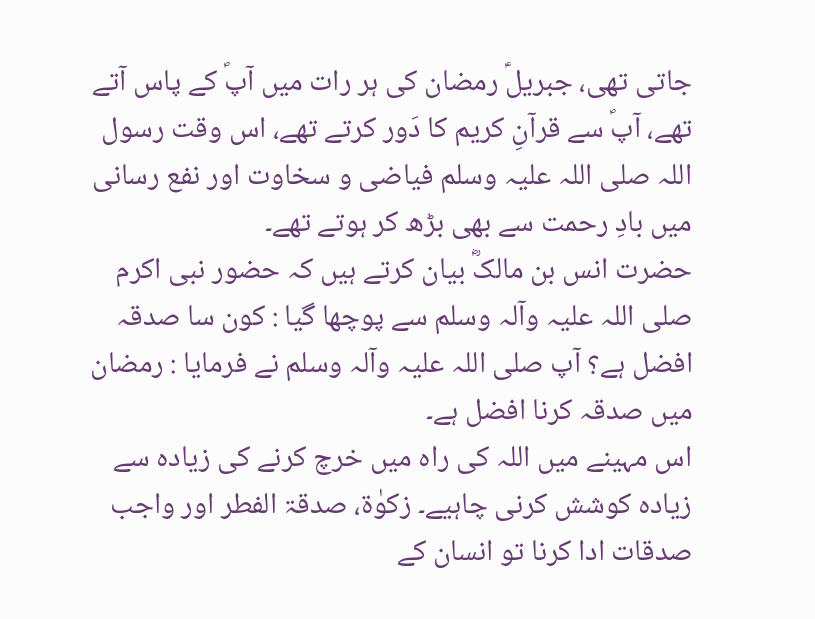جاتی تھی، جبریلؑ رمضان کی ہر رات میں آپؐ کے پاس آتے تھے، آپؐ سے قرآنِ کریم کا دَور کرتے تھے، اس وقت رسول اللہ صلی اللہ علیہ وسلم فیاضی و سخاوت اور نفع رسانی میں بادِ رحمت سے بھی بڑھ کر ہوتے تھے۔
حضرت انس بن مالکؓ بیان کرتے ہیں کہ حضور نبی اکرم صلی اللہ علیہ وآلہ وسلم سے پوچھا گیا : کون سا صدقہ افضل ہے؟ آپ صلی اللہ علیہ وآلہ وسلم نے فرمایا : رمضان میں صدقہ کرنا افضل ہے۔
اس مہینے میں اللہ کی راہ میں خرچ کرنے کی زیادہ سے زیادہ کوشش کرنی چاہیے۔ زکوٰۃ، صدقۃ الفطر اور واجب صدقات ادا کرنا تو انسان کے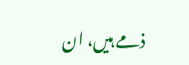ذمے ہیں، ان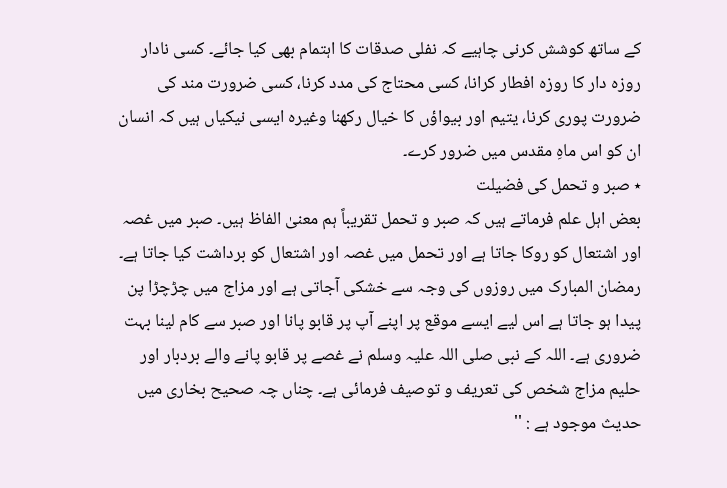کے ساتھ کوشش کرنی چاہیے کہ نفلی صدقات کا اہتمام بھی کیا جائے۔ کسی نادار روزہ دار کا روزہ افطار کرانا، کسی محتاج کی مدد کرنا، کسی ضرورت مند کی ضرورت پوری کرنا، یتیم اور بیواؤں کا خیال رکھنا وغیرہ ایسی نیکیاں ہیں کہ انسان ان کو اس ماہِ مقدس میں ضرور کرے۔
٭ صبر و تحمل کی فضیلت
بعض اہل علم فرماتے ہیں کہ صبر و تحمل تقریباً ہم معنیٰ الفاظ ہیں۔ صبر میں غصہ اور اشتعال کو روکا جاتا ہے اور تحمل میں غصہ اور اشتعال کو برداشت کیا جاتا ہے۔ رمضان المبارک میں روزوں کی وجہ سے خشکی آجاتی ہے اور مزاج میں چڑچڑا پن پیدا ہو جاتا ہے اس لیے ایسے موقع پر اپنے آپ پر قابو پانا اور صبر سے کام لینا بہت ضروری ہے۔ اللہ کے نبی صلی اللہ علیہ وسلم نے غصے پر قابو پانے والے بردبار اور حلیم مزاج شخص کی تعریف و توصیف فرمائی ہے۔ چناں چہ صحیح بخاری میں حدیث موجود ہے : ''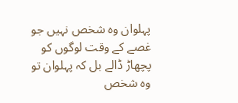پہلوان وہ شخص نہیں جو غصے کے وقت لوگوں کو پچھاڑ ڈالے بل کہ پہلوان تو وہ شخص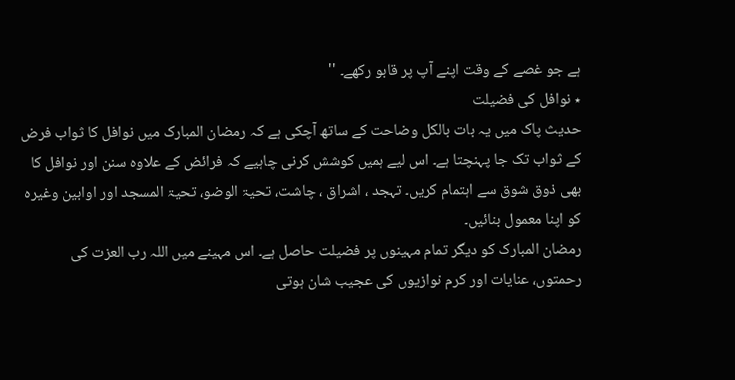ہے جو غصے کے وقت اپنے آپ پر قابو رکھے۔ ''
٭ نوافل کی فضیلت
حدیث پاک میں یہ بات بالکل وضاحت کے ساتھ آچکی ہے کہ رمضان المبارک میں نوافل کا ثواب فرض کے ثواب تک جا پہنچتا ہے۔ اس لیے ہمیں کوشش کرنی چاہیے کہ فرائض کے علاوہ سنن اور نوافل کا بھی ذوق شوق سے اہتمام کریں۔ تہجد ، اشراق ، چاشت، تحیۃ الوضو، تحیۃ المسجد اور اوابین وغیرہ کو اپنا معمول بنائیں۔
رمضان المبارک کو دیگر تمام مہینوں پر فضیلت حاصل ہے۔ اس مہینے میں اللہ رب العزت کی رحمتوں، عنایات اور کرم نوازیوں کی عجیب شان ہوتی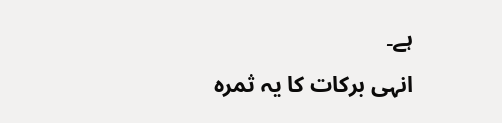ہے۔
انہی برکات کا یہ ثمرہ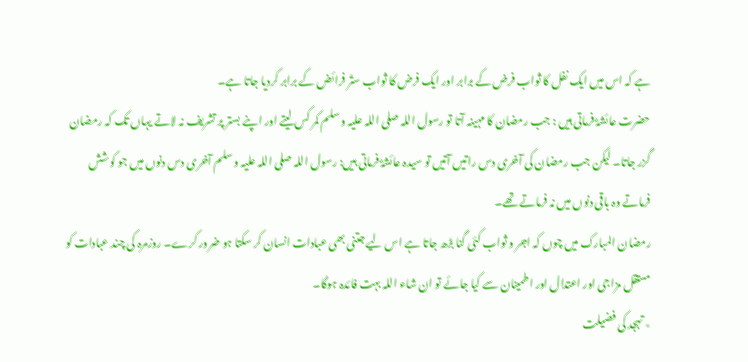ہے کہ اس میں ایک نفل کا ثواب فرض کے برابر اور ایک فرض کا ثواب ستّر فرائض کے برابر کردیا جاتا ہے۔
حضرت عائشہؓ فرماتی ہیں : جب رمضان کا مہینہ آتا تو رسول اللہ صلی اللہ علیہ و سلم کمر کس لیتے اور اپنے بستر پر تشریف نہ لاتے یہاں تک کہ رمضان گزر جاتا۔ لیکن جب رمضان کی آخری دس راتیں آتیں تو سیدہ عائشہؓ فرماتی ہیں: رسول اللہ صلی اللہ علیہ و سلم آخری دس دنوں میں جو کوشش فرماتے وہ باقی دنوں میں نہ فرماتے تھے۔
رمضان المبارک میں چوں کہ اجر و ثواب کئی گنا بڑھ جاتا ہے اس لیے جتنی بھی عبادات انسان کر سکتا ہو ضرور کرے۔ روزمرہ کی چند عبادات کو مستقل مزاجی اور اعتدال اور اطمینان سے کیا جائے تو ان شاء اللہ بہت فائدہ ہوگا۔
٭ تہجد کی فضیلت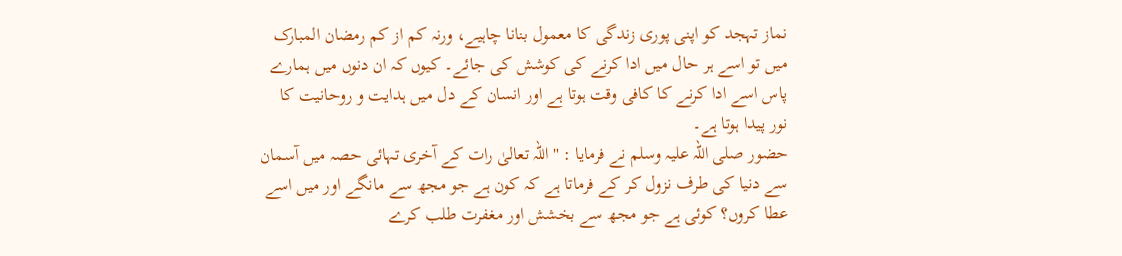نماز تہجد کو اپنی پوری زندگی کا معمول بنانا چاہیے، ورنہ کم از کم رمضان المبارک میں تو اسے ہر حال میں ادا کرنے کی کوشش کی جائے۔ کیوں کہ ان دنوں میں ہمارے پاس اسے ادا کرنے کا کافی وقت ہوتا ہے اور انسان کے دل میں ہدایت و روحانیت کا نور پیدا ہوتا ہے۔
حضور صلی اللہ علیہ وسلم نے فرمایا : '' اللہ تعالیٰ رات کے آخری تہائی حصہ میں آسمان سے دنیا کی طرف نزول کر کے فرماتا ہے کہ کون ہے جو مجھ سے مانگے اور میں اسے عطا کروں؟ کوئی ہے جو مجھ سے بخشش اور مغفرت طلب کرے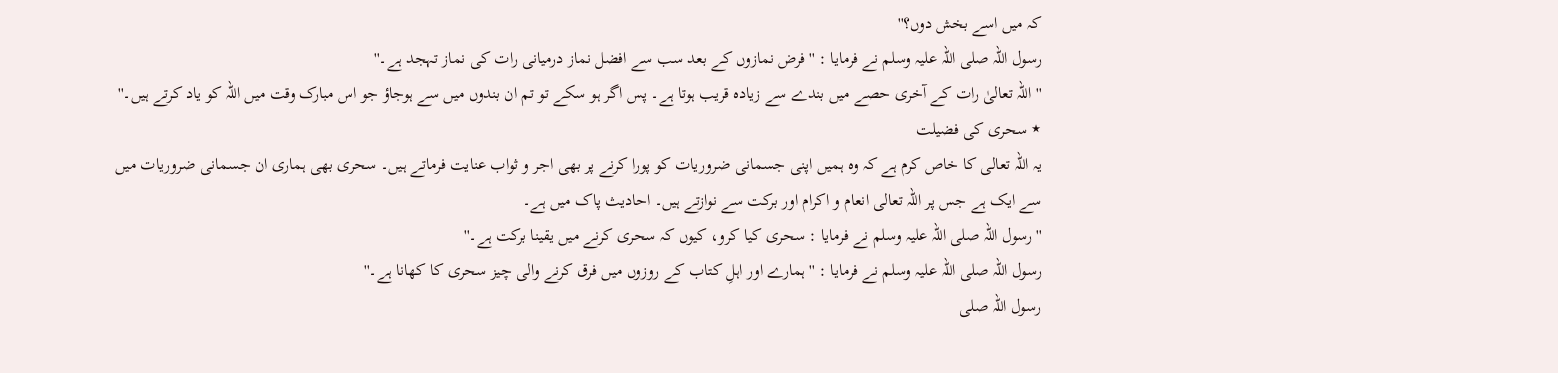کہ میں اسے بخش دوں؟''
رسول اللہ صلی اللہ علیہ وسلم نے فرمایا : '' فرض نمازوں کے بعد سب سے افضل نماز درمیانی رات کی نماز تہجد ہے۔''
''اللہ تعالیٰ رات کے آخری حصے میں بندے سے زیادہ قریب ہوتا ہے۔ پس اگر ہو سکے تو تم ان بندوں میں سے ہوجاؤ جو اس مبارک وقت میں اللہ کو یاد کرتے ہیں۔''
٭ سحری کی فضیلت
یہ اللہ تعالی کا خاص کرم ہے کہ وہ ہمیں اپنی جسمانی ضروریات کو پورا کرنے پر بھی اجر و ثواب عنایت فرماتے ہیں۔ سحری بھی ہماری ان جسمانی ضروریات میں سے ایک ہے جس پر اللہ تعالی انعام و اکرام اور برکت سے نوازتے ہیں۔ احادیث پاک میں ہے۔
'' رسول اللہ صلی اللہ علیہ وسلم نے فرمایا : سحری کیا کرو، کیوں کہ سحری کرنے میں یقینا برکت ہے۔''
رسول اللہ صلی اللہ علیہ وسلم نے فرمایا : '' ہمارے اور اہلِ کتاب کے روزوں میں فرق کرنے والی چیز سحری کا کھانا ہے۔''
رسول اللہ صلی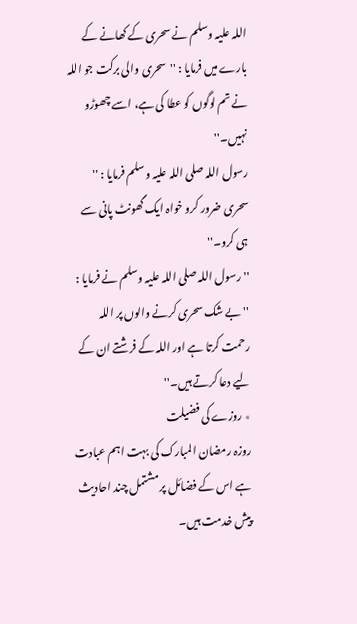اللہ علیہ وسلم نے سحری کے کھانے کے بارے میں فرمایا : ''سحری والی برکت جو اللہ نے تم لوگوں کو عطا کی ہے، اسے چھوڑو نہیں۔''
رسول اللہ صلی اللہ علیہ وسلم فرمایا : '' سحری ضرور کرو خواہ ایک گھونٹ پانی سے ہی کرو۔''
'' رسول اللہ صلی اللہ علیہ وسلم نے فرمایا : '' بے شک سحری کرنے والوں پر اللہ رحمت کرتا ہے اور اللہ کے فرشتے ان کے لیے دعا کرتے ہیں۔''
٭ روزے کی فضیلت
روزہ رمضان المبارک کی بہت اہم عبادت ہے اس کے فضائل پر مشتمل چند احادیث پیش خدمت ہیں۔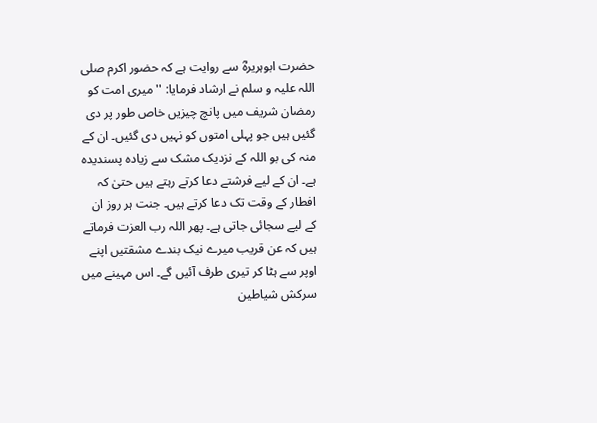حضرت ابوہریرہؓ سے روایت ہے کہ حضور اکرم صلی اللہ علیہ و سلم نے ارشاد فرمایا: '' میری امت کو رمضان شریف میں پانچ چیزیں خاص طور پر دی گئیں ہیں جو پہلی امتوں کو نہیں دی گئیں۔ ان کے منہ کی بو اللہ کے نزدیک مشک سے زیادہ پسندیدہ ہے۔ ان کے لیے فرشتے دعا کرتے رہتے ہیں حتیٰ کہ افطار کے وقت تک دعا کرتے ہیں۔ جنت ہر روز ان کے لیے سجائی جاتی ہے۔ پھر اللہ رب العزت فرماتے ہیں کہ عن قریب میرے نیک بندے مشقتیں اپنے اوپر سے ہٹا کر تیری طرف آئیں گے۔ اس مہینے میں سرکش شیاطین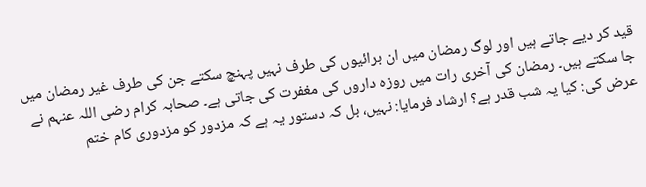قید کر دیے جاتے ہیں اور لوگ رمضان میں ان برائیوں کی طرف نہیں پہنچ سکتے جن کی طرف غیر رمضان میں جا سکتے ہیں۔ رمضان کی آخری رات میں روزہ داروں کی مغفرت کی جاتی ہے۔ صحابہ کرام رضی اللہ عنہم نے عرض کی: کیا یہ شب قدر ہے؟ ارشاد فرمایا: نہیں، بل کہ دستور یہ ہے کہ مزدور کو مزدوری کام ختم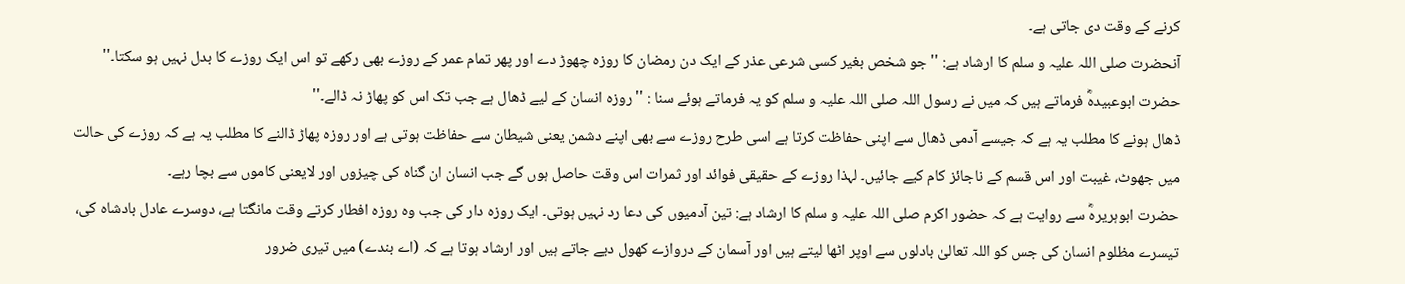کرنے کے وقت دی جاتی ہے۔
آنحضرت صلی اللہ علیہ و سلم کا ارشاد ہے: '' جو شخص بغیر کسی شرعی عذر کے ایک دن رمضان کا روزہ چھوڑ دے اور پھر تمام عمر کے روزے بھی رکھے تو اس ایک روزے کا بدل نہیں ہو سکتا۔''
حضرت ابوعبیدہؓ فرماتے ہیں کہ میں نے رسول اللہ صلی اللہ علیہ و سلم کو یہ فرماتے ہوئے سنا : '' روزہ انسان کے لیے ڈھال ہے جب تک اس کو پھاڑ نہ ڈالے۔''
ڈھال ہونے کا مطلب یہ ہے کہ جیسے آدمی ڈھال سے اپنی حفاظت کرتا ہے اسی طرح روزے سے بھی اپنے دشمن یعنی شیطان سے حفاظت ہوتی ہے اور روزہ پھاڑ ڈالنے کا مطلب یہ ہے کہ روزے کی حالت میں جھوٹ، غیبت اور اس قسم کے ناجائز کام کیے جائیں۔ لہذا روزے کے حقیقی فوائد اور ثمرات اس وقت حاصل ہوں گے جب انسان ان گناہ کی چیزوں اور لایعنی کاموں سے بچا رہے۔
حضرت ابوہریرہؓ سے روایت ہے کہ حضور اکرم صلی اللہ علیہ و سلم کا ارشاد ہے: تین آدمیوں کی دعا رد نہیں ہوتی۔ ایک روزہ دار کی جب وہ روزہ افطار کرتے وقت مانگتا ہے، دوسرے عادل بادشاہ کی، تیسرے مظلوم انسان کی جس کو اللہ تعالیٰ بادلوں سے اوپر اٹھا لیتے ہیں اور آسمان کے دروازے کھول دیے جاتے ہیں اور ارشاد ہوتا ہے کہ (اے بندے) میں تیری ضرور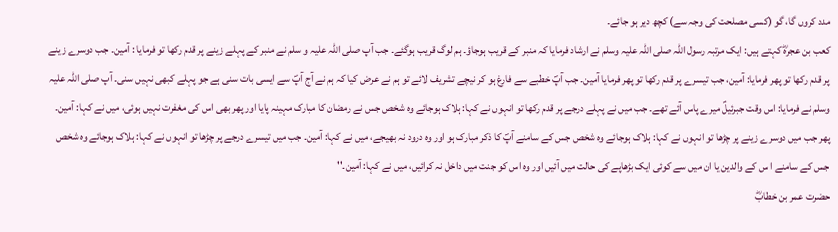مدد کروں گا، گو (کسی مصلحت کی وجہ سے) کچھ دیر ہو جائے۔
کعب بن عجرہؓ کہتے ہیں: ایک مرتبہ رسول اللہ صلی اللہ علیہ وسلم نے ارشاد فرمایا کہ منبر کے قریب ہوجاؤ۔ ہم لوگ قریب ہوگئے۔ جب آپ صلی اللہ علیہ و سلم نے منبر کے پہلے زینے پر قدم رکھا تو فرمایا : آمین۔ جب دوسرے زینے پر قدم رکھا تو پھر فرمایا: آمین، جب تیسرے پر قدم رکھا تو پھر فرمایا آمین۔ جب آپؐ خطبے سے فارغ ہو کر نیچے تشریف لائے تو ہم نے عرض کیا کہ ہم نے آج آپؐ سے ایسی بات سنی ہے جو پہلے کبھی نہیں سنی۔ آپ صلی اللہ علیہ وسلم نے فرمایا: اس وقت جبرئیلؑ میرے پاس آئے تھے۔ جب میں نے پہلے درجے پر قدم رکھا تو انہوں نے کہا: ہلاک ہوجائے وہ شخص جس نے رمضان کا مبارک مہینہ پایا اور پھر بھی اس کی مغفرت نہیں ہوئی، میں نے کہا: آمین۔ پھر جب میں دوسرے زینے پر چڑھا تو انہوں نے کہا: ہلاک ہوجائے وہ شخص جس کے سامنے آپؐ کا ذکر مبارک ہو اور وہ درود نہ بھیجے، میں نے کہا: آمین۔ جب میں تیسرے درجے پر چڑھا تو انہوں نے کہا: ہلاک ہوجائے وہ شخص جس کے سامنے ا س کے والدین یا ان میں سے کوئی ایک بڑھاپے کی حالت میں آئیں اور وہ اس کو جنت میں داخل نہ کرائیں، میں نے کہا: آمین۔''
حضرت عمر بن خطابؓ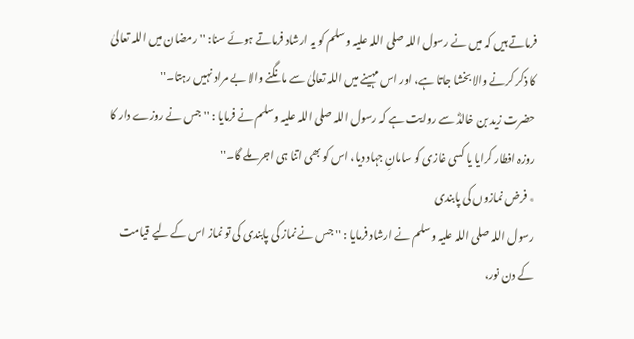فرماتے ہیں کہ میں نے رسول اللہ صلی اللہ علیہ وسلم کو یہ ارشاد فرماتے ہوئے سنا: '' رمضان میں اللہ تعالیٰ کا ذکر کرنے والا بخشا جاتا ہے، اور اس مہینے میں اللہ تعالیٰ سے مانگنے والا بے مراد نہیں رہتا۔''
حضرت زید بن خالدؓ سے روایت ہے کہ رسول اللہ صلی اللہ علیہ وسلم نے فرمایا : ''جس نے روزے دار کا روزہ افطار کرایا یا کسی غازی کو سامانِ جہاد دیا، اس کو بھی اتنا ہی اجر ملے گا۔''
٭ فرض نمازوں کی پابندی
رسول اللہ صلی اللہ علیہ وسلم نے ارشاد فرمایا : '' جس نے نماز کی پابندی کی تو نماز اس کے لیے قیامت کے دن نور،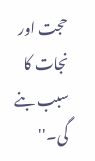حجت اور نجات کا سبب بنے گی۔''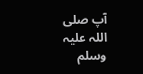آپ صلی اللہ علیہ وسلم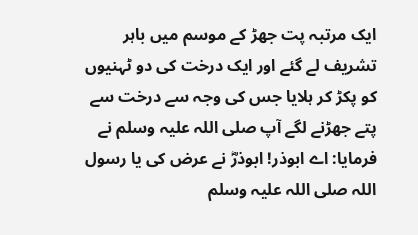ایک مرتبہ پت جھڑ کے موسم میں باہر تشریف لے گئے اور ایک درخت کی دو ٹہنیوں کو پکڑ کر ہلایا جس کی وجہ سے درخت سے پتے جھڑنے لگے آپ صلی اللہ علیہ وسلم نے فرمایا: اے ابوذر! ابوذرؓ نے عرض کی یا رسول اللہ صلی اللہ علیہ وسلم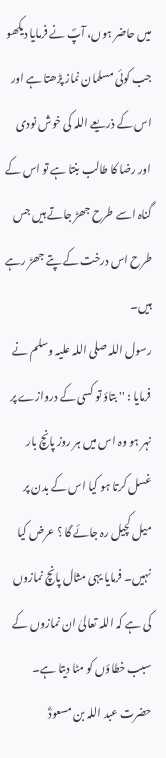میں حاضر ہوں، آپؐ نے فرمایا دیکھو جب کوئی مسلمان نماز پڑھتا ہے اور اس کے ذریعے اللہ کی خوش نودی اور رضا کا طالب بنتا ہے تو اس کے گناہ اسے طرح جھڑ جاتے ہیں جس طرح اس درخت کے پتے جھڑ رہے ہیں۔
رسول اللہ صلی اللہ علیہ وسلم نے فرمایا : '' بتاؤ تو کسی کے دروازے پر نہر ہو وہ اس میں ہر روز پانچ بار غسل کرتا ہو کیا اس کے بدن پر میل کچیل رہ جائے گا ؟ عرض کیا نہیں۔ فرمایا یہی مثال پانچ نمازوں کی ہے کہ اللہ تعالیٰ ان نمازوں کے سبب خطاؤں کو مٹا دیتا ہے۔
حضرت عبد اللہ بن مسعودؓ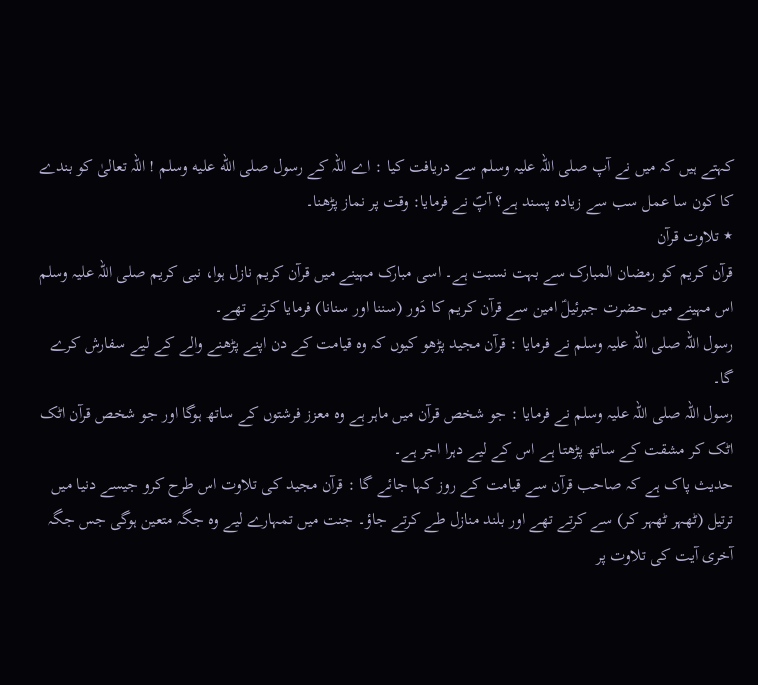کہتے ہیں کہ میں نے آپ صلی اللہ علیہ وسلم سے دریافت کیا : اے اللہ کے رسول صلى الله عليه وسلم ! اللہ تعالیٰ کو بندے کا کون سا عمل سب سے زیادہ پسند ہے؟ آپؐ نے فرمایا: وقت پر نماز پڑھنا۔
٭ تلاوت قرآن
قرآن کریم کو رمضان المبارک سے بہت نسبت ہے۔ اسی مبارک مہینے میں قرآن کریم نازل ہوا، نبی کریم صلی اللہ علیہ وسلم اس مہینے میں حضرت جبرئیلؑ امین سے قرآن کریم کا دَور (سننا اور سنانا) فرمایا کرتے تھے۔
رسول اللہ صلی اللہ علیہ وسلم نے فرمایا : قرآن مجید پڑھو کیوں کہ وہ قیامت کے دن اپنے پڑھنے والے کے لیے سفارش کرے گا۔
رسول اللہ صلی اللہ علیہ وسلم نے فرمایا : جو شخص قرآن میں ماہر ہے وہ معزز فرشتوں کے ساتھ ہوگا اور جو شخص قرآن اٹک اٹک کر مشقت کے ساتھ پڑھتا ہے اس کے لیے دہرا اجر ہے۔
حدیث پاک ہے کہ صاحب قرآن سے قیامت کے روز کہا جائے گا : قرآن مجید کی تلاوت اس طرح کرو جیسے دنیا میں ترتیل (ٹھہر ٹھہر کر) سے کرتے تھے اور بلند منازل طے کرتے جاؤ۔ جنت میں تمہارے لیے وہ جگہ متعین ہوگی جس جگہ آخری آیت کی تلاوت پر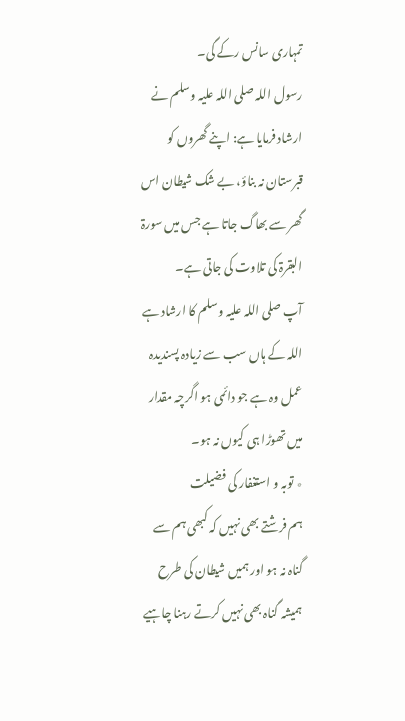تمہاری سانس رکے گی۔
رسول اللہ صلی اللہ علیہ وسلم نے ارشاد فرمایا ہے: اپنے گھروں کو قبرستان نہ بناؤ، بے شک شیطان اس گھر سے بھاگ جاتا ہے جس میں سورۃ البقرۃ کی تلاوت کی جاتی ہے۔
آپ صلی اللہ علیہ وسلم کا ارشاد ہے اللہ کے ہاں سب سے زیادہ پسندیدہ عمل وہ ہے جو دائمی ہو اگرچہ مقدار میں تھوڑا ہی کیوں نہ ہو۔
٭ توبہ و استغفار کی فضیلت
ہم فرشتے بھی نہیں کہ کبھی ہم سے گناہ نہ ہو اور ہمیں شیطان کی طرح ہمیشہ گناہ بھی نہیں کرتے رہنا چاہیے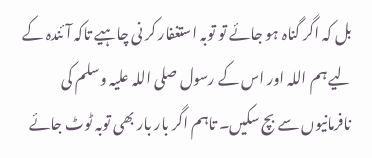بل کہ اگر گناہ ہو جائے تو توبہ استغفار کر نی چاہیے تاکہ آئندہ کے لیے ہم اللہ اور اس کے رسول صلی اللہ علیہ وسلم کی نافرمانیوں سے بچ سکیں۔ تاہم اگر بار بار بھی توبہ ٹوٹ جائے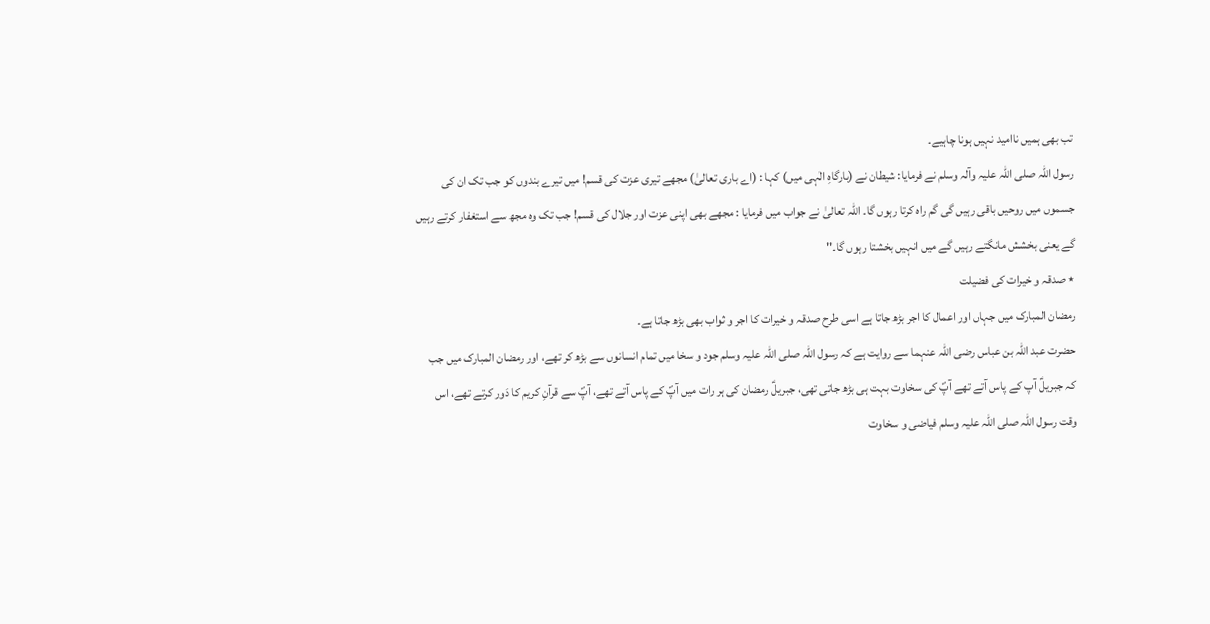تب بھی ہمیں ناامید نہیں ہونا چاہیے۔
رسول اللہ صلی اللہ علیہ وآلہ وسلم نے فرمایا: شیطان نے (بارگاہِ الٰہی میں) کہا : (اے باری تعالیٰ) مجھے تیری عزت کی قسم! میں تیرے بندوں کو جب تک ان کی جسموں میں روحیں باقی رہیں گی گم راہ کرتا رہوں گا۔ اللہ تعالیٰ نے جواب میں فرمایا : مجھے بھی اپنی عزت اور جلال کی قسم! جب تک وہ مجھ سے استغفار کرتے رہیں گے یعنی بخشش مانگتے رہیں گے میں انہیں بخشتا رہوں گا۔''
٭ صدقہ و خیرات کی فضیلت
رمضان المبارک میں جہاں اور اعمال کا اجر بڑھ جاتا ہے اسی طرح صدقہ و خیرات کا اجر و ثواب بھی بڑھ جاتا ہے۔
حضرت عبد اللہ بن عباس رضی اللہ عنہما سے روایت ہے کہ رسول اللہ صلی اللہ علیہ وسلم جود و سخا میں تمام انسانوں سے بڑھ کر تھے، اور رمضان المبارک میں جب کہ جبریلؑ آپ کے پاس آتے تھے آپؐ کی سخاوت بہت ہی بڑھ جاتی تھی، جبریلؑ رمضان کی ہر رات میں آپؐ کے پاس آتے تھے، آپؐ سے قرآنِ کریم کا دَور کرتے تھے، اس وقت رسول اللہ صلی اللہ علیہ وسلم فیاضی و سخاوت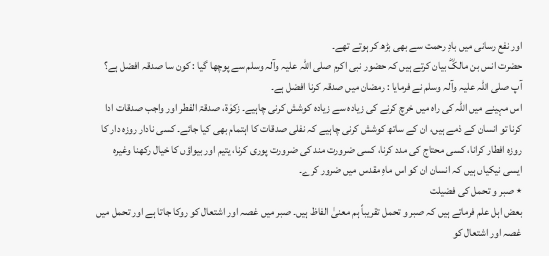اور نفع رسانی میں بادِ رحمت سے بھی بڑھ کر ہوتے تھے۔
حضرت انس بن مالکؓ بیان کرتے ہیں کہ حضور نبی اکرم صلی اللہ علیہ وآلہ وسلم سے پوچھا گیا : کون سا صدقہ افضل ہے؟ آپ صلی اللہ علیہ وآلہ وسلم نے فرمایا : رمضان میں صدقہ کرنا افضل ہے۔
اس مہینے میں اللہ کی راہ میں خرچ کرنے کی زیادہ سے زیادہ کوشش کرنی چاہیے۔ زکوٰۃ، صدقۃ الفطر اور واجب صدقات ادا کرنا تو انسان کے ذمے ہیں، ان کے ساتھ کوشش کرنی چاہیے کہ نفلی صدقات کا اہتمام بھی کیا جائے۔ کسی نادار روزہ دار کا روزہ افطار کرانا، کسی محتاج کی مدد کرنا، کسی ضرورت مند کی ضرورت پوری کرنا، یتیم اور بیواؤں کا خیال رکھنا وغیرہ ایسی نیکیاں ہیں کہ انسان ان کو اس ماہِ مقدس میں ضرور کرے۔
٭ صبر و تحمل کی فضیلت
بعض اہل علم فرماتے ہیں کہ صبر و تحمل تقریباً ہم معنیٰ الفاظ ہیں۔ صبر میں غصہ اور اشتعال کو روکا جاتا ہے اور تحمل میں غصہ اور اشتعال کو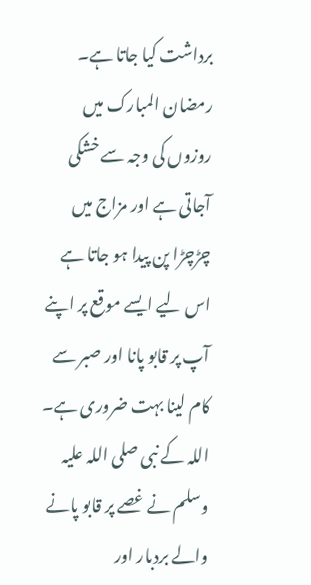برداشت کیا جاتا ہے۔ رمضان المبارک میں روزوں کی وجہ سے خشکی آجاتی ہے اور مزاج میں چڑچڑا پن پیدا ہو جاتا ہے اس لیے ایسے موقع پر اپنے آپ پر قابو پانا اور صبر سے کام لینا بہت ضروری ہے۔ اللہ کے نبی صلی اللہ علیہ وسلم نے غصے پر قابو پانے والے بردبار اور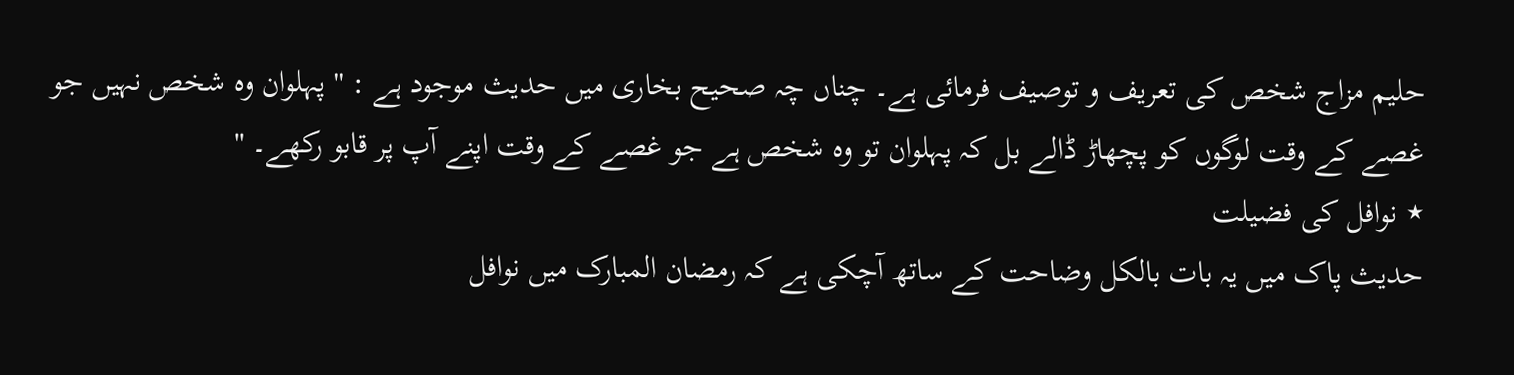حلیم مزاج شخص کی تعریف و توصیف فرمائی ہے۔ چناں چہ صحیح بخاری میں حدیث موجود ہے : '' پہلوان وہ شخص نہیں جو غصے کے وقت لوگوں کو پچھاڑ ڈالے بل کہ پہلوان تو وہ شخص ہے جو غصے کے وقت اپنے آپ پر قابو رکھے۔ ''
٭ نوافل کی فضیلت
حدیث پاک میں یہ بات بالکل وضاحت کے ساتھ آچکی ہے کہ رمضان المبارک میں نوافل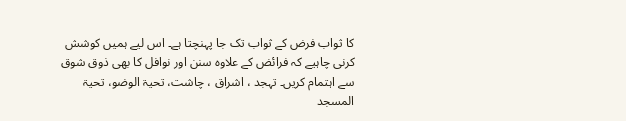کا ثواب فرض کے ثواب تک جا پہنچتا ہے۔ اس لیے ہمیں کوشش کرنی چاہیے کہ فرائض کے علاوہ سنن اور نوافل کا بھی ذوق شوق سے اہتمام کریں۔ تہجد ، اشراق ، چاشت، تحیۃ الوضو، تحیۃ المسجد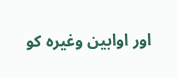اور اوابین وغیرہ کو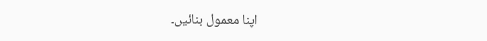اپنا معمول بنائیں۔